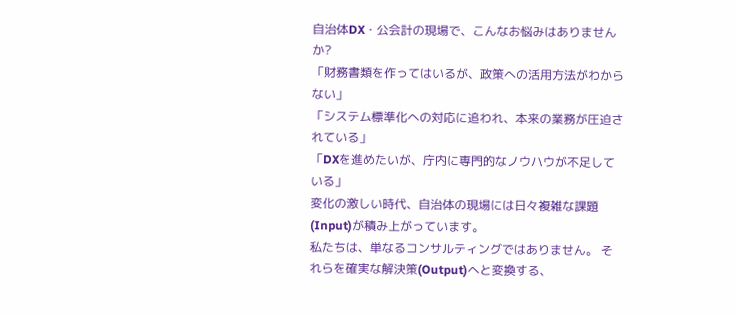自治体DX・公会計の現場で、こんなお悩みはありませんか?
「財務書類を作ってはいるが、政策への活用方法がわからない」
「システム標準化への対応に追われ、本来の業務が圧迫されている」
「DXを進めたいが、庁内に専門的なノウハウが不足している」
変化の激しい時代、自治体の現場には日々複雑な課題(Input)が積み上がっています。
私たちは、単なるコンサルティングではありません。 それらを確実な解決策(Output)へと変換する、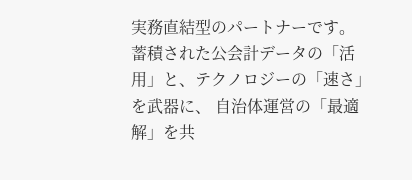実務直結型のパートナーです。
蓄積された公会計データの「活用」と、テクノロジーの「速さ」を武器に、 自治体運営の「最適解」を共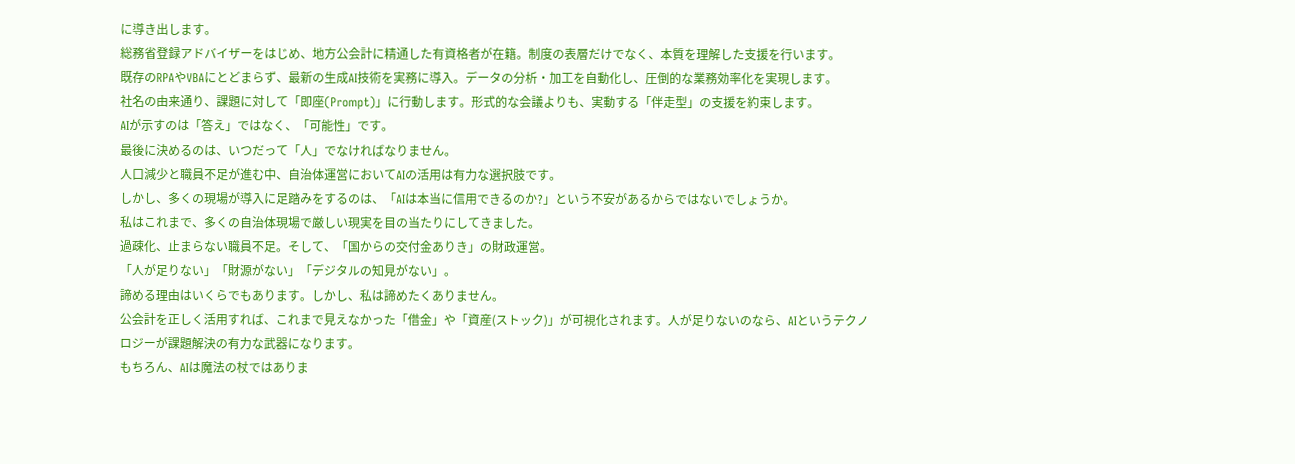に導き出します。
総務省登録アドバイザーをはじめ、地方公会計に精通した有資格者が在籍。制度の表層だけでなく、本質を理解した支援を行います。
既存のRPAやVBAにとどまらず、最新の生成AI技術を実務に導入。データの分析・加工を自動化し、圧倒的な業務効率化を実現します。
社名の由来通り、課題に対して「即座(Prompt)」に行動します。形式的な会議よりも、実動する「伴走型」の支援を約束します。
AIが示すのは「答え」ではなく、「可能性」です。
最後に決めるのは、いつだって「人」でなければなりません。
人口減少と職員不足が進む中、自治体運営においてAIの活用は有力な選択肢です。
しかし、多くの現場が導入に足踏みをするのは、「AIは本当に信用できるのか?」という不安があるからではないでしょうか。
私はこれまで、多くの自治体現場で厳しい現実を目の当たりにしてきました。
過疎化、止まらない職員不足。そして、「国からの交付金ありき」の財政運営。
「人が足りない」「財源がない」「デジタルの知見がない」。
諦める理由はいくらでもあります。しかし、私は諦めたくありません。
公会計を正しく活用すれば、これまで見えなかった「借金」や「資産(ストック)」が可視化されます。人が足りないのなら、AIというテクノロジーが課題解決の有力な武器になります。
もちろん、AIは魔法の杖ではありま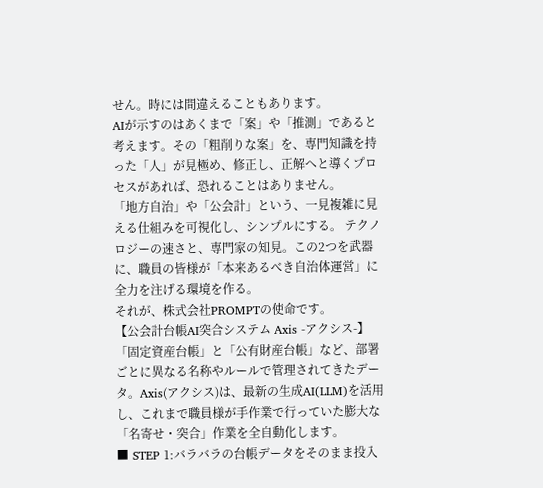せん。時には間違えることもあります。
AIが示すのはあくまで「案」や「推測」であると考えます。その「粗削りな案」を、専門知識を持った「人」が見極め、修正し、正解へと導くプロセスがあれば、恐れることはありません。
「地方自治」や「公会計」という、一見複雑に見える仕組みを可視化し、シンプルにする。 テクノロジーの速さと、専門家の知見。この2つを武器に、職員の皆様が「本来あるべき自治体運営」に全力を注げる環境を作る。
それが、株式会社PROMPTの使命です。
【公会計台帳AI突合システム Axis -アクシス-】
「固定資産台帳」と「公有財産台帳」など、部署ごとに異なる名称やルールで管理されてきたデータ。Axis(アクシス)は、最新の生成AI(LLM)を活用し、これまで職員様が手作業で行っていた膨大な「名寄せ・突合」作業を全自動化します。
■ STEP 1:バラバラの台帳データをそのまま投入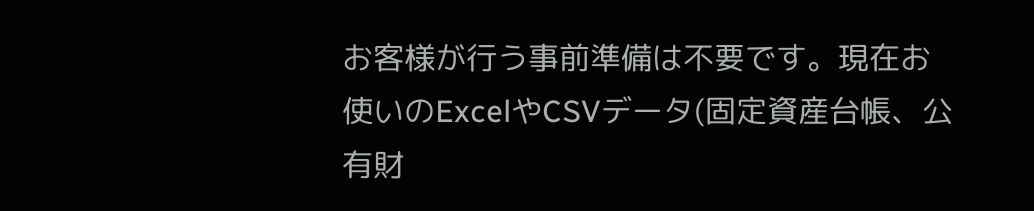お客様が行う事前準備は不要です。現在お使いのExcelやCSVデータ(固定資産台帳、公有財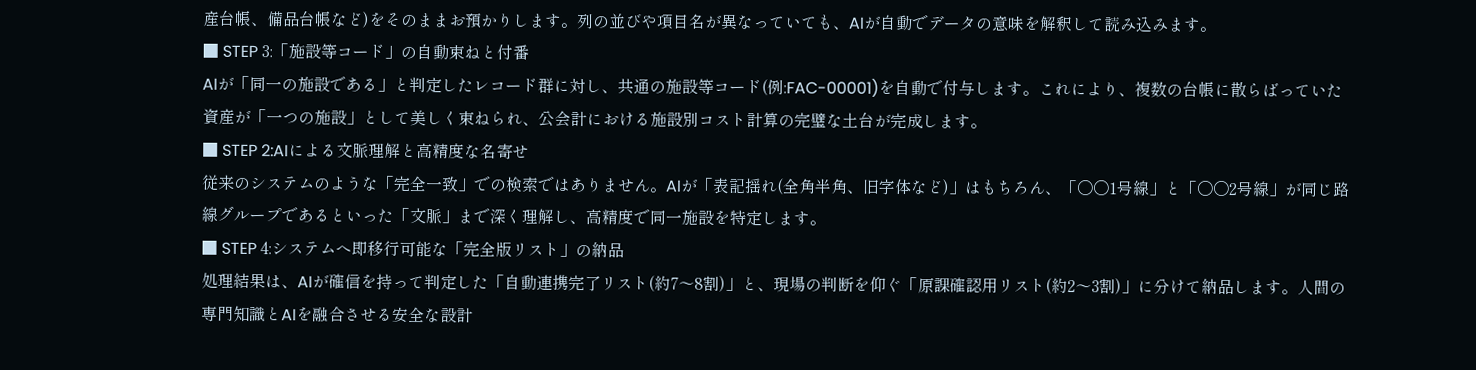産台帳、備品台帳など)をそのままお預かりします。列の並びや項目名が異なっていても、AIが自動でデータの意味を解釈して読み込みます。
■ STEP 3:「施設等コード」の自動束ねと付番
AIが「同一の施設である」と判定したレコード群に対し、共通の施設等コード(例:FAC-00001)を自動で付与します。これにより、複数の台帳に散らばっていた資産が「一つの施設」として美しく束ねられ、公会計における施設別コスト計算の完璧な土台が完成します。
■ STEP 2:AIによる文脈理解と高精度な名寄せ
従来のシステムのような「完全一致」での検索ではありません。AIが「表記揺れ(全角半角、旧字体など)」はもちろん、「〇〇1号線」と「〇〇2号線」が同じ路線グループであるといった「文脈」まで深く理解し、高精度で同一施設を特定します。
■ STEP 4:システムへ即移行可能な「完全版リスト」の納品
処理結果は、AIが確信を持って判定した「自動連携完了リスト(約7〜8割)」と、現場の判断を仰ぐ「原課確認用リスト(約2〜3割)」に分けて納品します。人間の専門知識とAIを融合させる安全な設計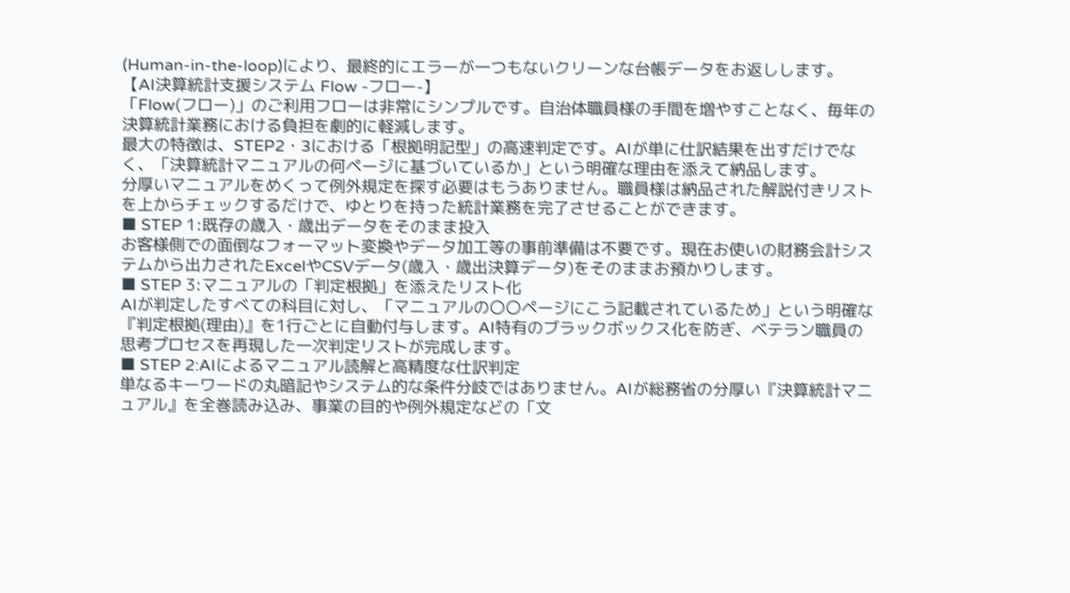(Human-in-the-loop)により、最終的にエラーが一つもないクリーンな台帳データをお返しします。
【AI決算統計支援システム Flow -フロー-】
「Flow(フロー)」のご利用フローは非常にシンプルです。自治体職員様の手間を増やすことなく、毎年の決算統計業務における負担を劇的に軽減します。
最大の特徴は、STEP2・3における「根拠明記型」の高速判定です。AIが単に仕訳結果を出すだけでなく、「決算統計マニュアルの何ページに基づいているか」という明確な理由を添えて納品します。
分厚いマニュアルをめくって例外規定を探す必要はもうありません。職員様は納品された解説付きリストを上からチェックするだけで、ゆとりを持った統計業務を完了させることができます。
■ STEP 1:既存の歳入・歳出データをそのまま投入
お客様側での面倒なフォーマット変換やデータ加工等の事前準備は不要です。現在お使いの財務会計システムから出力されたExcelやCSVデータ(歳入・歳出決算データ)をそのままお預かりします。
■ STEP 3:マニュアルの「判定根拠」を添えたリスト化
AIが判定したすべての科目に対し、「マニュアルの〇〇ページにこう記載されているため」という明確な『判定根拠(理由)』を1行ごとに自動付与します。AI特有のブラックボックス化を防ぎ、ベテラン職員の思考プロセスを再現した一次判定リストが完成します。
■ STEP 2:AIによるマニュアル読解と高精度な仕訳判定
単なるキーワードの丸暗記やシステム的な条件分岐ではありません。AIが総務省の分厚い『決算統計マニュアル』を全巻読み込み、事業の目的や例外規定などの「文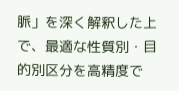脈」を深く解釈した上で、最適な性質別・目的別区分を高精度で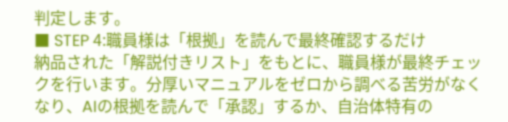判定します。
■ STEP 4:職員様は「根拠」を読んで最終確認するだけ
納品された「解説付きリスト」をもとに、職員様が最終チェックを行います。分厚いマニュアルをゼロから調べる苦労がなくなり、AIの根拠を読んで「承認」するか、自治体特有の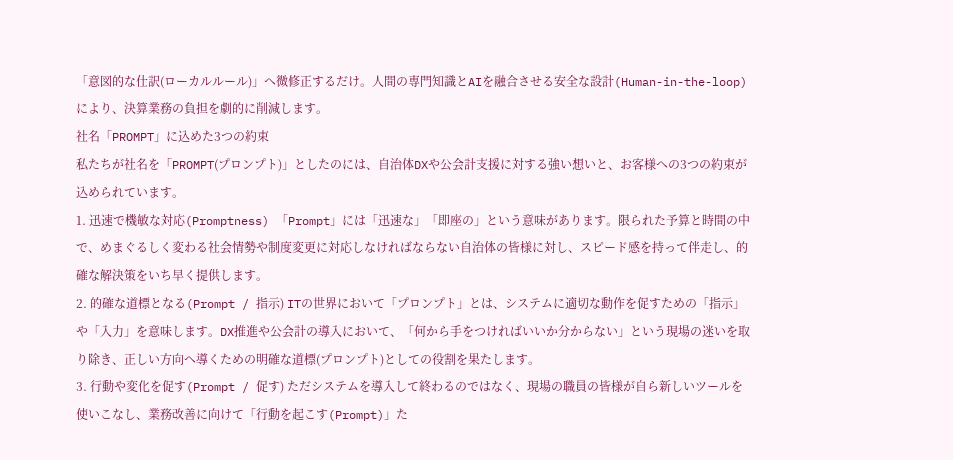「意図的な仕訳(ローカルルール)」へ微修正するだけ。人間の専門知識とAIを融合させる安全な設計(Human-in-the-loop)により、決算業務の負担を劇的に削減します。
社名「PROMPT」に込めた3つの約束
私たちが社名を「PROMPT(プロンプト)」としたのには、自治体DXや公会計支援に対する強い想いと、お客様への3つの約束が込められています。
1. 迅速で機敏な対応(Promptness) 「Prompt」には「迅速な」「即座の」という意味があります。限られた予算と時間の中で、めまぐるしく変わる社会情勢や制度変更に対応しなければならない自治体の皆様に対し、スピード感を持って伴走し、的確な解決策をいち早く提供します。
2. 的確な道標となる(Prompt / 指示) ITの世界において「プロンプト」とは、システムに適切な動作を促すための「指示」や「入力」を意味します。DX推進や公会計の導入において、「何から手をつければいいか分からない」という現場の迷いを取り除き、正しい方向へ導くための明確な道標(プロンプト)としての役割を果たします。
3. 行動や変化を促す(Prompt / 促す) ただシステムを導入して終わるのではなく、現場の職員の皆様が自ら新しいツールを使いこなし、業務改善に向けて「行動を起こす(Prompt)」た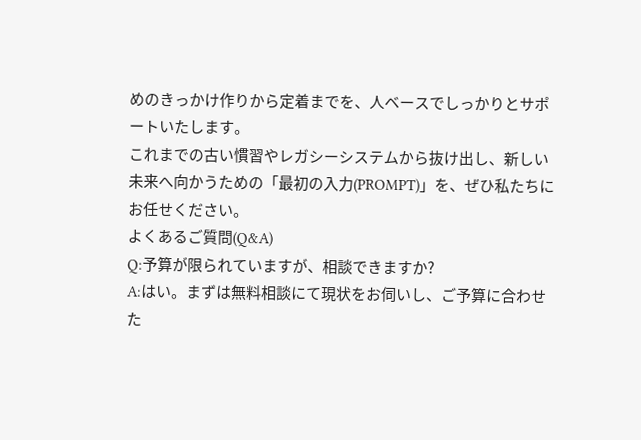めのきっかけ作りから定着までを、人ベースでしっかりとサポートいたします。
これまでの古い慣習やレガシーシステムから抜け出し、新しい未来へ向かうための「最初の入力(PROMPT)」を、ぜひ私たちにお任せください。
よくあるご質問(Q&A)
Q:予算が限られていますが、相談できますか?
A:はい。まずは無料相談にて現状をお伺いし、ご予算に合わせた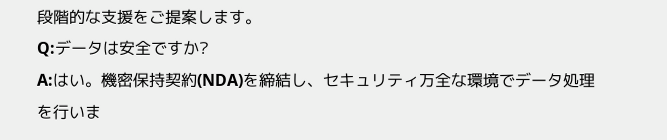段階的な支援をご提案します。
Q:データは安全ですか?
A:はい。機密保持契約(NDA)を締結し、セキュリティ万全な環境でデータ処理を行いま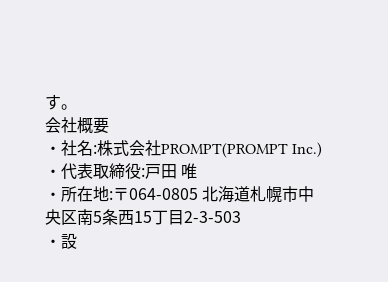す。
会社概要
・社名:株式会社PROMPT(PROMPT Inc.)
・代表取締役:戸田 唯
・所在地:〒064-0805 北海道札幌市中央区南5条西15丁目2-3-503
・設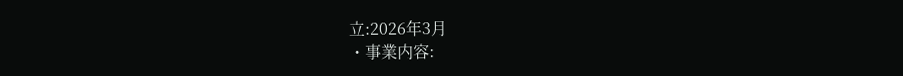立:2026年3月
・事業内容: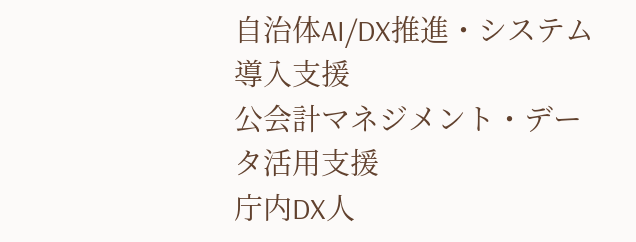自治体AI/DX推進・システム導入支援
公会計マネジメント・データ活用支援
庁内DX人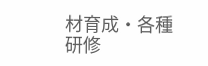材育成・各種研修